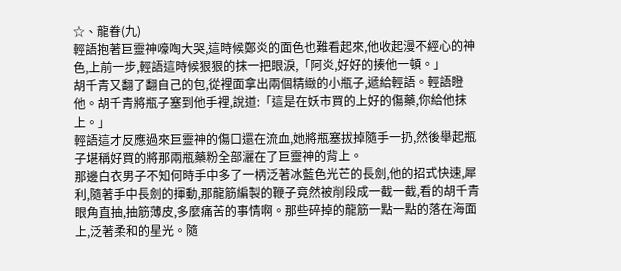☆、龍眷(九)
輕語抱著巨靈神嚎啕大哭,這時候鄭炎的面色也難看起來,他收起漫不經心的神色,上前一步,輕語這時候狠狠的抹一把眼淚,「阿炎,好好的揍他一頓。」
胡千青又翻了翻自己的包,從裡面拿出兩個精緻的小瓶子,遞給輕語。輕語瞪他。胡千青將瓶子塞到他手裡,說道:「這是在妖市買的上好的傷藥,你給他抹上。」
輕語這才反應過來巨靈神的傷口還在流血,她將瓶塞拔掉隨手一扔,然後舉起瓶子堪稱好買的將那兩瓶藥粉全部灑在了巨靈神的背上。
那邊白衣男子不知何時手中多了一柄泛著冰藍色光芒的長劍,他的招式快速,犀利,隨著手中長劍的揮動,那龍筋編製的鞭子竟然被削段成一截一截,看的胡千青眼角直抽,抽筋薄皮,多麼痛苦的事情啊。那些碎掉的龍筋一點一點的落在海面上,泛著柔和的星光。隨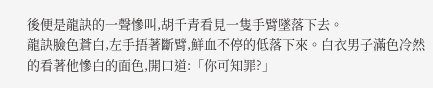後便是龍訣的一聲慘叫,胡千青看見一隻手臂墜落下去。
龍訣臉色蒼白,左手捂著斷臂,鮮血不停的低落下來。白衣男子滿色冷然的看著他慘白的面色,開口道:「你可知罪?」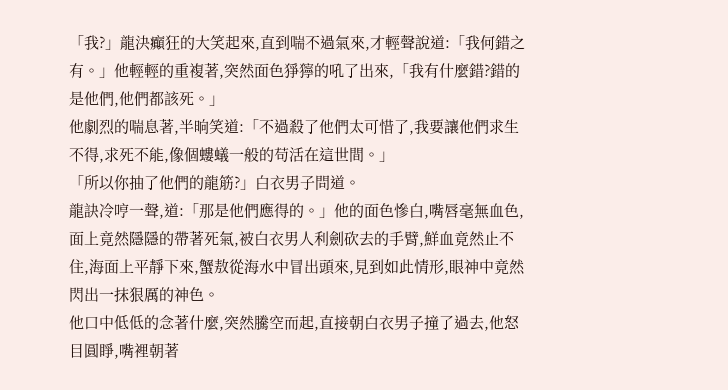「我?」龍決癲狂的大笑起來,直到喘不過氣來,才輕聲說道:「我何錯之有。」他輕輕的重複著,突然面色猙獰的吼了出來,「我有什麼錯?錯的是他們,他們都該死。」
他劇烈的喘息著,半晌笑道:「不過殺了他們太可惜了,我要讓他們求生不得,求死不能,像個螻蟻一般的苟活在這世間。」
「所以你抽了他們的龍筋?」白衣男子問道。
龍訣冷哼一聲,道:「那是他們應得的。」他的面色慘白,嘴唇毫無血色,面上竟然隱隱的帶著死氣,被白衣男人利劍砍去的手臂,鮮血竟然止不住,海面上平靜下來,蟹敖從海水中冒出頭來,見到如此情形,眼神中竟然閃出一抹狠厲的神色。
他口中低低的念著什麼,突然騰空而起,直接朝白衣男子撞了過去,他怒目圓睜,嘴裡朝著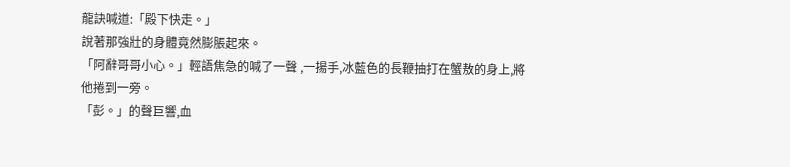龍訣喊道:「殿下快走。」
說著那強壯的身體竟然膨脹起來。
「阿辭哥哥小心。」輕語焦急的喊了一聲 ,一揚手,冰藍色的長鞭抽打在蟹敖的身上,將他捲到一旁。
「彭。」的聲巨響,血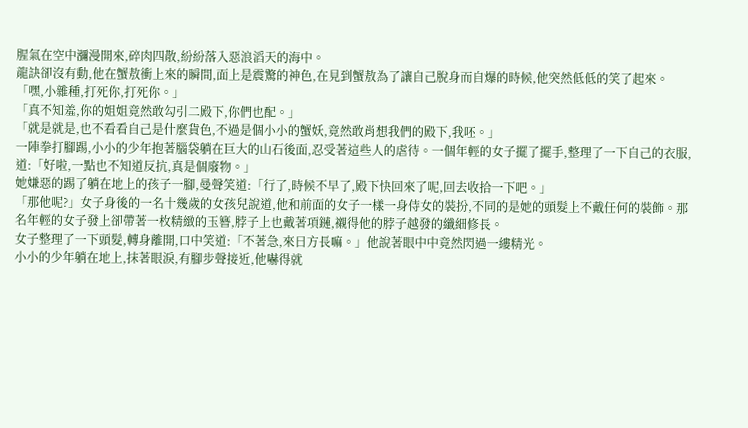腥氣在空中瀰漫開來,碎肉四散,紛紛落入惡浪滔天的海中。
龍訣卻沒有動,他在蟹敖衝上來的瞬間,面上是震驚的神色,在見到蟹敖為了讓自己脫身而自爆的時候,他突然低低的笑了起來。
「嘿,小雜種,打死你,打死你。」
「真不知羞,你的姐姐竟然敢勾引二殿下,你們也配。」
「就是就是,也不看看自己是什麼貨色,不過是個小小的蟹妖,竟然敢肖想我們的殿下,我呸。」
一陣拳打腳踢,小小的少年抱著腦袋躺在巨大的山石後面,忍受著這些人的虐待。一個年輕的女子擺了擺手,整理了一下自己的衣服,道:「好啦,一點也不知道反抗,真是個廢物。」
她嫌惡的踢了躺在地上的孩子一腳,曼聲笑道:「行了,時候不早了,殿下快回來了呢,回去收拾一下吧。」
「那他呢?」女子身後的一名十幾歲的女孩兒說道,他和前面的女子一樣一身侍女的裝扮,不同的是她的頭髮上不戴任何的裝飾。那名年輕的女子發上卻帶著一枚精緻的玉簪,脖子上也戴著項鏈,襯得他的脖子越發的纖細修長。
女子整理了一下頭髮,轉身離開,口中笑道:「不著急,來日方長嘛。」他說著眼中中竟然閃過一縷精光。
小小的少年躺在地上,抹著眼淚,有腳步聲接近,他嚇得就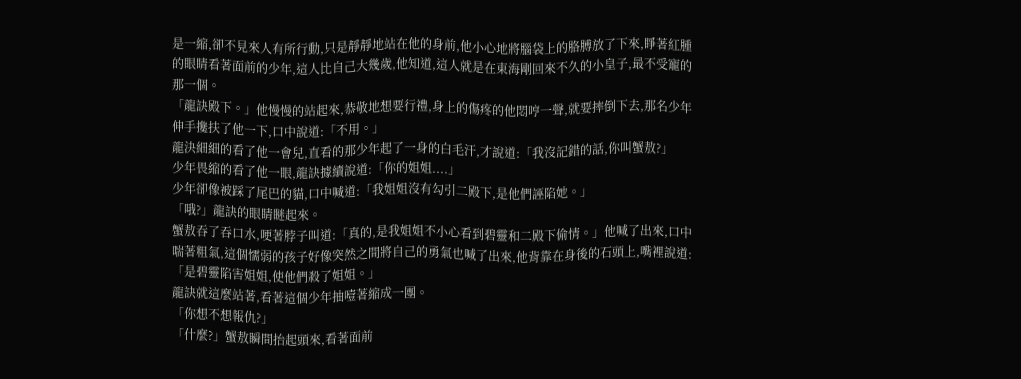是一縮,卻不見來人有所行動,只是靜靜地站在他的身前,他小心地將腦袋上的胳膊放了下來,睜著紅腫的眼睛看著面前的少年,這人比自己大幾歲,他知道,這人就是在東海剛回來不久的小皇子,最不受寵的那一個。
「龍訣殿下。」他慢慢的站起來,恭敬地想要行禮,身上的傷疼的他悶哼一聲,就要摔倒下去,那名少年伸手攙扶了他一下,口中說道:「不用。」
龍決細細的看了他一會兒,直看的那少年起了一身的白毛汗,才說道:「我沒記錯的話,你叫蟹敖?」
少年畏縮的看了他一眼,龍訣據續說道:「你的姐姐....」
少年卻像被踩了尾巴的貓,口中喊道:「我姐姐沒有勾引二殿下,是他們誣陷她。」
「哦?」龍訣的眼睛瞇起來。
蟹敖吞了吞口水,哽著脖子叫道:「真的,是我姐姐不小心看到碧靈和二殿下偷情。」他喊了出來,口中喘著粗氣,這個懦弱的孩子好像突然之間將自己的勇氣也喊了出來,他背靠在身後的石頭上,嘴裡說道:「是碧靈陷害姐姐,使他們殺了姐姐。」
龍訣就這麼站著,看著這個少年抽噎著縮成一團。
「你想不想報仇?」
「什麼?」蟹敖瞬間抬起頭來,看著面前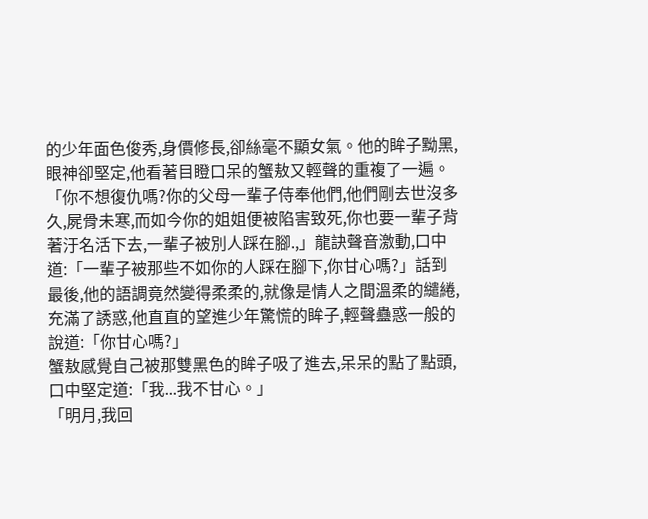的少年面色俊秀,身價修長,卻絲毫不顯女氣。他的眸子黝黑,
眼神卻堅定,他看著目瞪口呆的蟹敖又輕聲的重複了一遍。
「你不想復仇嗎?你的父母一輩子侍奉他們,他們剛去世沒多久,屍骨未寒,而如今你的姐姐便被陷害致死,你也要一輩子背著汙名活下去,一輩子被別人踩在腳.,」龍訣聲音激動,口中道:「一輩子被那些不如你的人踩在腳下,你甘心嗎?」話到最後,他的語調竟然變得柔柔的,就像是情人之間溫柔的繾綣,充滿了誘惑,他直直的望進少年驚慌的眸子,輕聲蠱惑一般的說道:「你甘心嗎?」
蟹敖感覺自己被那雙黑色的眸子吸了進去,呆呆的點了點頭,口中堅定道:「我...我不甘心。」
「明月,我回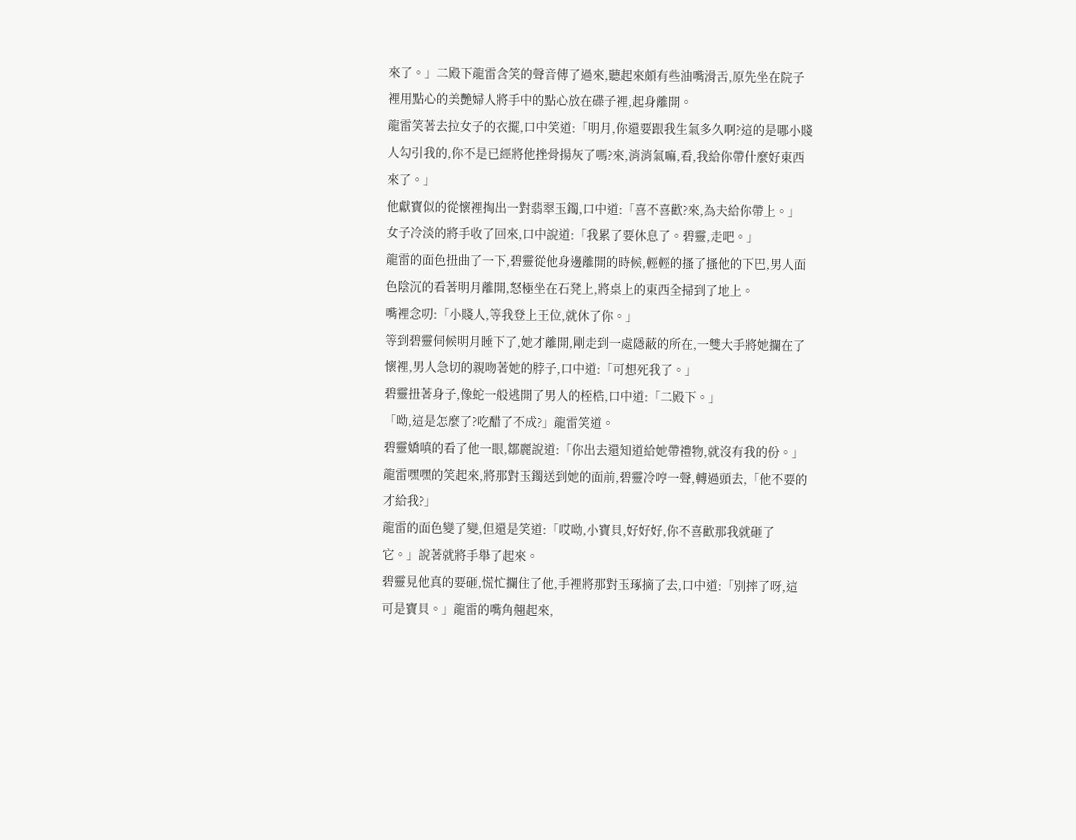來了。」二殿下龍雷含笑的聲音傳了過來,聽起來頗有些油嘴滑舌,原先坐在院子裡用點心的美艷婦人將手中的點心放在碟子裡,起身離開。
龍雷笑著去拉女子的衣擺,口中笑道:「明月,你還要跟我生氣多久啊?這的是哪小賤人勾引我的,你不是已經將他挫骨揚灰了嗎?來,消消氣嘛,看,我給你帶什麼好東西來了。」
他獻寶似的從懷裡掏出一對翡翠玉鐲,口中道:「喜不喜歡?來,為夫給你帶上。」
女子冷淡的將手收了回來,口中說道:「我累了要休息了。碧靈,走吧。」
龍雷的面色扭曲了一下,碧靈從他身邊離開的時候,輕輕的搔了搔他的下巴,男人面色陰沉的看著明月離開,怒極坐在石凳上,將桌上的東西全掃到了地上。
嘴裡念叨:「小賤人,等我登上王位,就休了你。」
等到碧靈伺候明月睡下了,她才離開,剛走到一處隱蔽的所在,一雙大手將她攔在了懷裡,男人急切的親吻著她的脖子,口中道:「可想死我了。」
碧靈扭著身子,像蛇一般逃開了男人的桎梏,口中道:「二殿下。」
「呦,這是怎麼了?吃醋了不成?」龍雷笑道。
碧靈嬌嗔的看了他一眼,鄒麗說道:「你出去還知道給她帶禮物,就沒有我的份。」
龍雷嘿嘿的笑起來,將那對玉鐲送到她的面前,碧靈冷哼一聲,轉過頭去,「他不要的才給我?」
龍雷的面色變了變,但還是笑道:「哎呦,小寶貝,好好好,你不喜歡那我就砸了它。」說著就將手舉了起來。
碧靈見他真的要砸,慌忙攔住了他,手裡將那對玉琢摘了去,口中道:「別摔了呀,這可是寶貝。」龍雷的嘴角翹起來,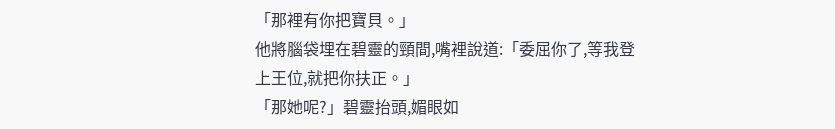「那裡有你把寶貝。」
他將腦袋埋在碧靈的頸間,嘴裡說道:「委屈你了,等我登上王位,就把你扶正。」
「那她呢?」碧靈抬頭,媚眼如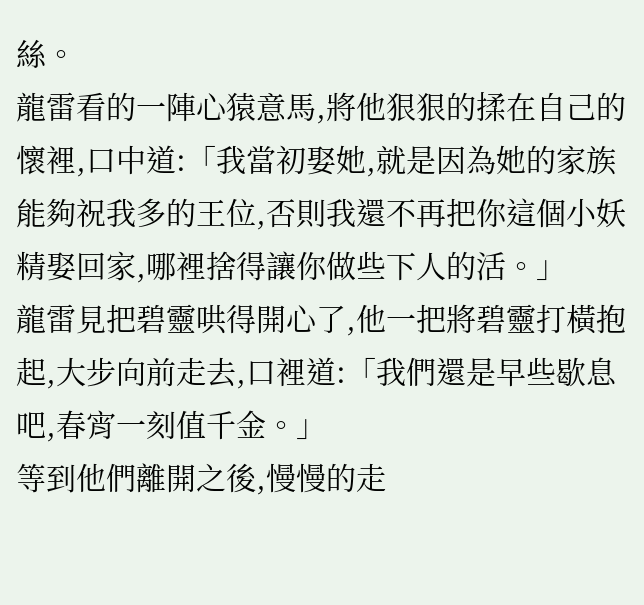絲。
龍雷看的一陣心猿意馬,將他狠狠的揉在自己的懷裡,口中道:「我當初娶她,就是因為她的家族能夠祝我多的王位,否則我還不再把你這個小妖精娶回家,哪裡捨得讓你做些下人的活。」
龍雷見把碧靈哄得開心了,他一把將碧靈打橫抱起,大步向前走去,口裡道:「我們還是早些歇息吧,春宵一刻值千金。」
等到他們離開之後,慢慢的走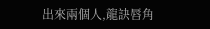出來兩個人,龍訣唇角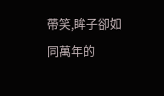帶笑,眸子卻如同萬年的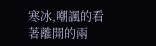寒冰,嘲諷的看著離開的兩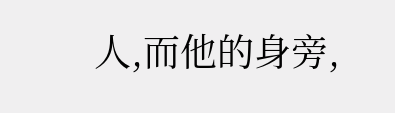人,而他的身旁,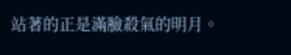站著的正是滿臉殺氣的明月。